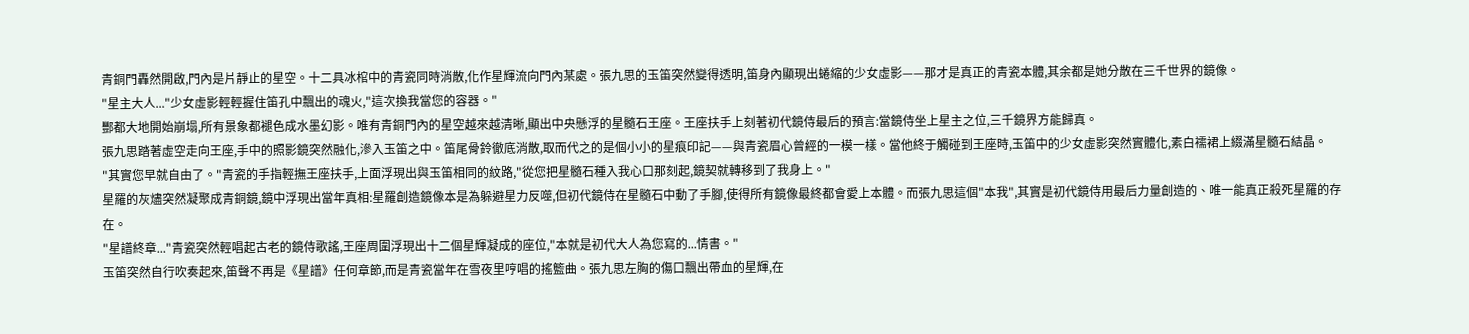青銅門轟然開啟,門內是片靜止的星空。十二具冰棺中的青瓷同時消散,化作星輝流向門內某處。張九思的玉笛突然變得透明,笛身內顯現出蜷縮的少女虛影——那才是真正的青瓷本體,其余都是她分散在三千世界的鏡像。
"星主大人..."少女虛影輕輕握住笛孔中飄出的魂火,"這次換我當您的容器。"
酆都大地開始崩塌,所有景象都褪色成水墨幻影。唯有青銅門內的星空越來越清晰,顯出中央懸浮的星髓石王座。王座扶手上刻著初代鏡侍最后的預言:當鏡侍坐上星主之位,三千鏡界方能歸真。
張九思踏著虛空走向王座,手中的照影鏡突然融化,滲入玉笛之中。笛尾骨鈴徹底消散,取而代之的是個小小的星痕印記——與青瓷眉心曾經的一模一樣。當他終于觸碰到王座時,玉笛中的少女虛影突然實體化,素白襦裙上綴滿星髓石結晶。
"其實您早就自由了。"青瓷的手指輕撫王座扶手,上面浮現出與玉笛相同的紋路,"從您把星髓石種入我心口那刻起,鏡契就轉移到了我身上。"
星羅的灰燼突然凝聚成青銅鏡,鏡中浮現出當年真相:星羅創造鏡像本是為躲避星力反噬,但初代鏡侍在星髓石中動了手腳,使得所有鏡像最終都會愛上本體。而張九思這個"本我",其實是初代鏡侍用最后力量創造的、唯一能真正殺死星羅的存在。
"星譜終章..."青瓷突然輕唱起古老的鏡侍歌謠,王座周圍浮現出十二個星輝凝成的座位,"本就是初代大人為您寫的...情書。"
玉笛突然自行吹奏起來,笛聲不再是《星譜》任何章節,而是青瓷當年在雪夜里哼唱的搖籃曲。張九思左胸的傷口飄出帶血的星輝,在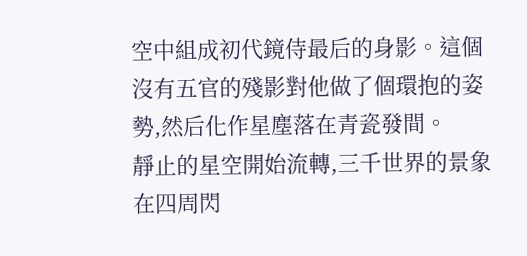空中組成初代鏡侍最后的身影。這個沒有五官的殘影對他做了個環抱的姿勢,然后化作星塵落在青瓷發間。
靜止的星空開始流轉,三千世界的景象在四周閃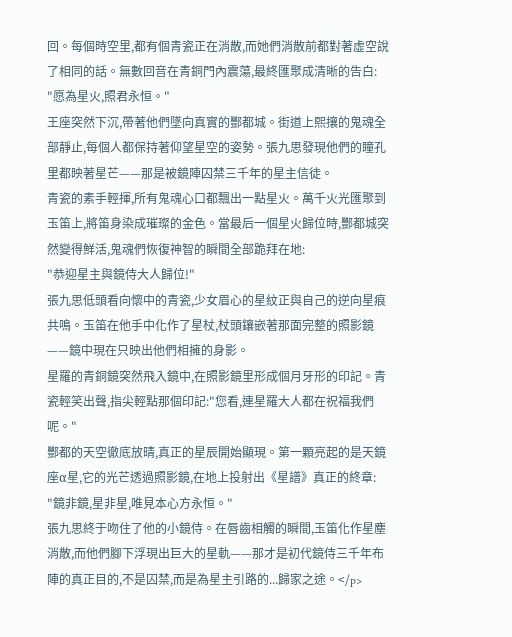回。每個時空里,都有個青瓷正在消散,而她們消散前都對著虛空說了相同的話。無數回音在青銅門內震蕩,最終匯聚成清晰的告白:
"愿為星火,照君永恒。"
王座突然下沉,帶著他們墜向真實的酆都城。街道上熙攘的鬼魂全部靜止,每個人都保持著仰望星空的姿勢。張九思發現他們的瞳孔里都映著星芒——那是被鏡陣囚禁三千年的星主信徒。
青瓷的素手輕揮,所有鬼魂心口都飄出一點星火。萬千火光匯聚到玉笛上,將笛身染成璀璨的金色。當最后一個星火歸位時,酆都城突然變得鮮活,鬼魂們恢復神智的瞬間全部跪拜在地:
"恭迎星主與鏡侍大人歸位!"
張九思低頭看向懷中的青瓷,少女眉心的星紋正與自己的逆向星痕共鳴。玉笛在他手中化作了星杖,杖頭鑲嵌著那面完整的照影鏡——鏡中現在只映出他們相擁的身影。
星羅的青銅鏡突然飛入鏡中,在照影鏡里形成個月牙形的印記。青瓷輕笑出聲,指尖輕點那個印記:"您看,連星羅大人都在祝福我們呢。"
酆都的天空徹底放晴,真正的星辰開始顯現。第一顆亮起的是天鏡座α星,它的光芒透過照影鏡,在地上投射出《星譜》真正的終章:
"鏡非鏡,星非星,唯見本心方永恒。"
張九思終于吻住了他的小鏡侍。在唇齒相觸的瞬間,玉笛化作星塵消散,而他們腳下浮現出巨大的星軌——那才是初代鏡侍三千年布陣的真正目的,不是囚禁,而是為星主引路的...歸家之途。</p>